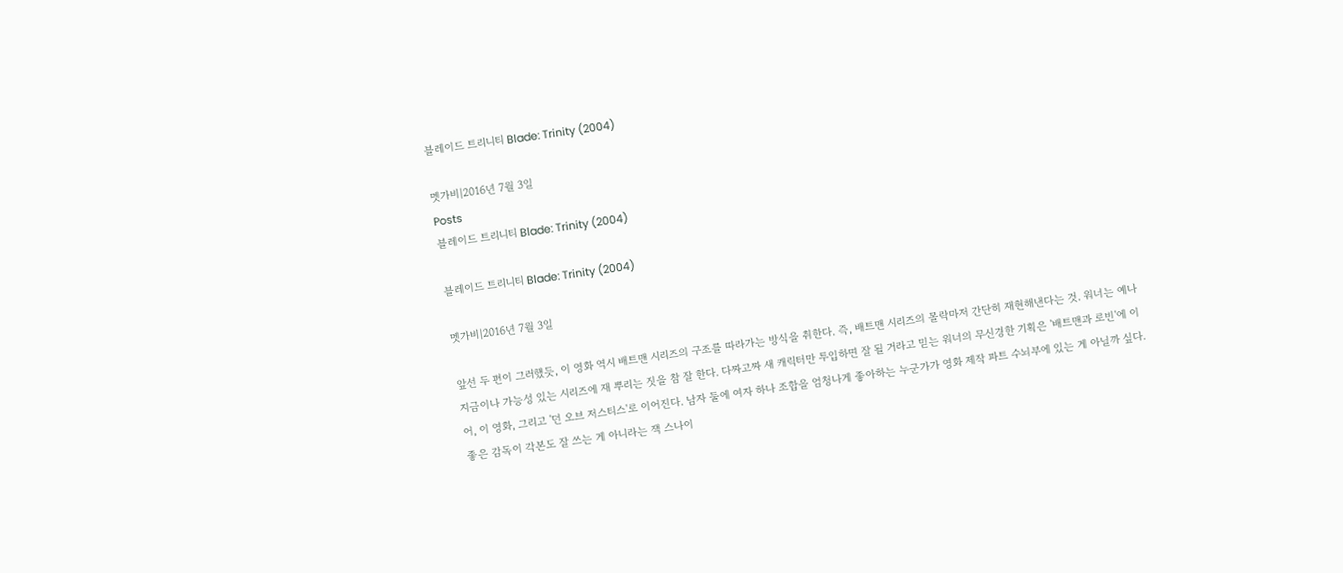블레이드 트리니티 Blade: Trinity (2004)

멧가비|2016년 7월 3일
Posts
블레이드 트리니티 Blade: Trinity (2004)

블레이드 트리니티 Blade: Trinity (2004)

멧가비|2016년 7월 3일

앞선 두 편이 그러했듯, 이 영화 역시 배트맨 시리즈의 구조를 따라가는 방식을 취한다. 즉, 배트맨 시리즈의 몰락마저 간단히 재현해낸다는 것. 워너는 예나 지금이나 가능성 있는 시리즈에 재 뿌리는 짓을 참 잘 한다. 다짜고짜 새 캐릭터만 투입하면 잘 될 거라고 믿는 워너의 무신경한 기획은 '배트맨과 로빈'에 이어, 이 영화, 그리고 '던 오브 저스티스'로 이어진다. 남자 둘에 여자 하나 조합을 엄청나게 좋아하는 누군가가 영화 제작 파트 수뇌부에 있는 게 아닐까 싶다. 좋은 감독이 각본도 잘 쓰는 게 아니라는 잭 스나이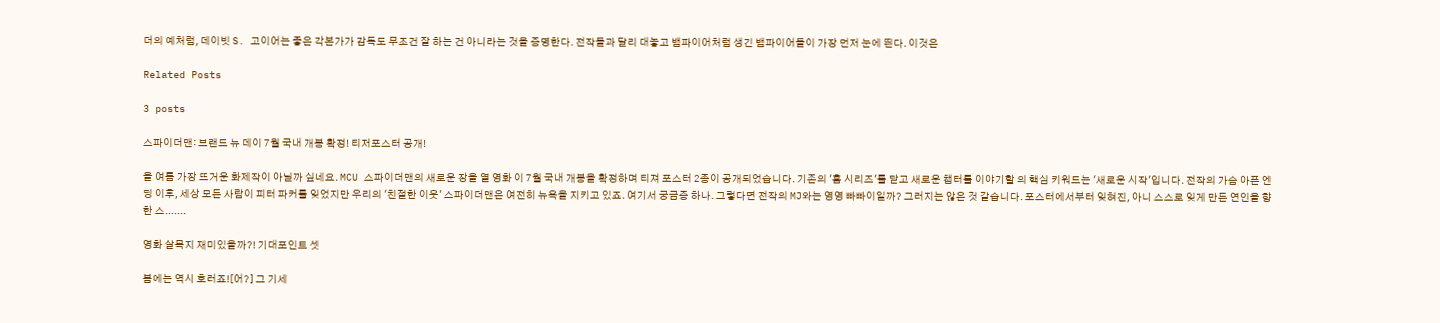더의 예처럼, 데이빗 S. 고이어는 좋은 각본가가 감독도 무조건 잘 하는 건 아니라는 것을 증명한다. 전작들과 달리 대놓고 뱀파이어처럼 생긴 뱀파이어들이 가장 먼저 눈에 띈다. 이것은

Related Posts

3 posts

스파이더맨: 브랜드 뉴 데이 7월 국내 개봉 확정! 티저포스터 공개!

올 여름 가장 뜨거운 화제작이 아닐까 싶네요. MCU 스파이더맨의 새로운 장을 열 영화 이 7월 국내 개봉을 확정하며 티져 포스터 2종이 공개되었습니다. 기존의 '홈 시리즈'를 닫고 새로운 챕터를 이야기할 의 핵심 키워드는 '새로운 시작'입니다. 전작의 가슴 아픈 엔딩 이후, 세상 모든 사람이 피터 파커를 잊었지만 우리의 '친절한 이웃' 스파이더맨은 여전히 뉴욕을 지키고 있죠. 여기서 궁금증 하나. 그렇다면 전작의 MJ와는 영영 빠빠이일까? 그러지는 않은 것 같습니다. 포스터에서부터 잊혀진, 아니 스스로 잊게 만든 연인을 향한 스.......

영화 살목지 재미있을까?! 기대포인트 셋

봄에는 역시 호러죠![어?] 그 기세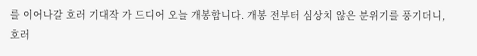를 이어나갈 호러 기대작 가 드디어 오늘 개봉합니다. 개봉 전부터 심상치 않은 분위기를 풍기더니, 호러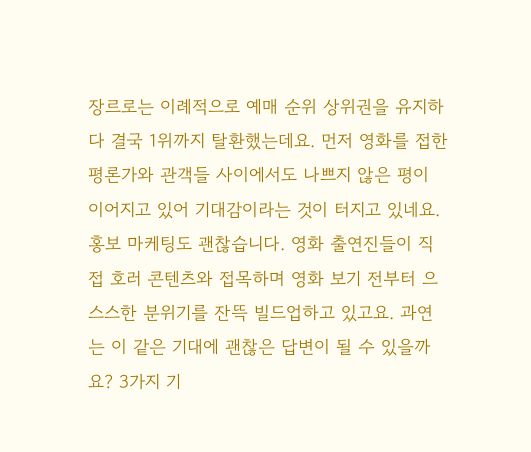장르로는 이례적으로 예매 순위 상위권을 유지하다 결국 1위까지 탈환했는데요. 먼저 영화를 접한 평론가와 관객들 사이에서도 나쁘지 않은 평이 이어지고 있어 기대감이라는 것이 터지고 있네요. 홍보 마케팅도 괜찮습니다. 영화 출연진들이 직접 호러 콘텐츠와 접목하며 영화 보기 전부터 으스스한 분위기를 잔뜩 빌드업하고 있고요. 과연 는 이 같은 기대에 괜찮은 답변이 될 수 있을까요? 3가지 기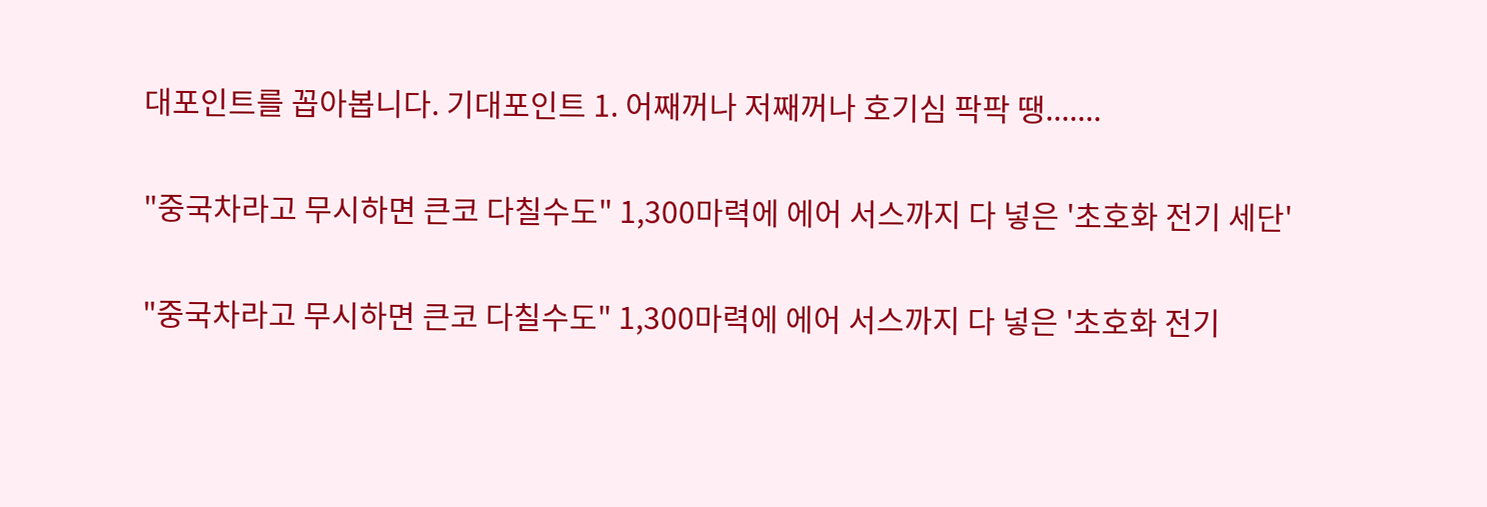대포인트를 꼽아봅니다. 기대포인트 1. 어째꺼나 저째꺼나 호기심 팍팍 땡.......

"중국차라고 무시하면 큰코 다칠수도" 1,300마력에 에어 서스까지 다 넣은 '초호화 전기 세단'

"중국차라고 무시하면 큰코 다칠수도" 1,300마력에 에어 서스까지 다 넣은 '초호화 전기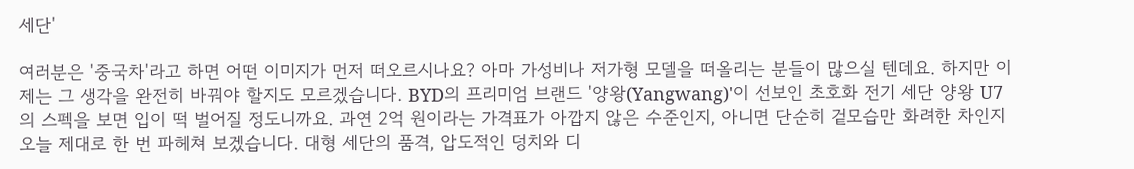세단'

여러분은 '중국차'라고 하면 어떤 이미지가 먼저 떠오르시나요? 아마 가성비나 저가형 모델을 떠올리는 분들이 많으실 텐데요. 하지만 이제는 그 생각을 완전히 바꿔야 할지도 모르겠습니다. BYD의 프리미엄 브랜드 '양왕(Yangwang)'이 선보인 초호화 전기 세단 양왕 U7의 스펙을 보면 입이 떡 벌어질 정도니까요. 과연 2억 원이라는 가격표가 아깝지 않은 수준인지, 아니면 단순히 겉모습만 화려한 차인지 오늘 제대로 한 번 파헤쳐 보겠습니다. 대형 세단의 품격, 압도적인 덩치와 디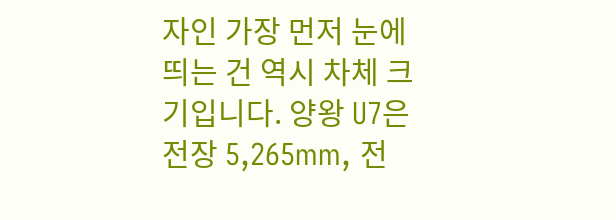자인 가장 먼저 눈에 띄는 건 역시 차체 크기입니다. 양왕 U7은 전장 5,265mm, 전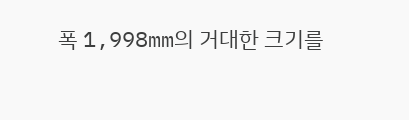폭 1,998mm의 거대한 크기를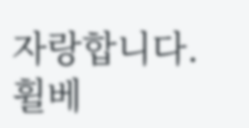자랑합니다. 휠베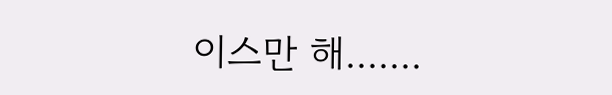이스만 해.......